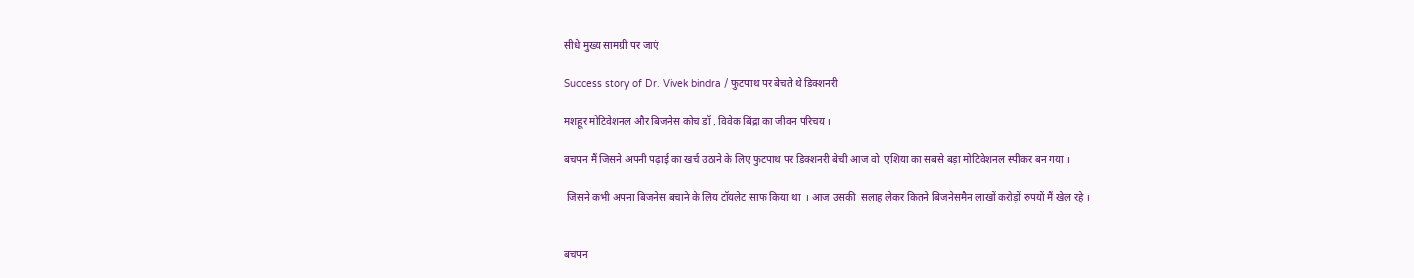सीधे मुख्य सामग्री पर जाएं

Success story of Dr. Vivek bindra / फुटपाथ पर बेचते थे डिक्शनरी

मशहूर मोटिवेशनल और बिजनेस कोच डॉ . विवेक बिंद्रा का जीवन परिचय ।

बचपन मैं जिसने अपनी पढ़ाई का खर्च उठाने के लिए फुटपाथ पर डिक्शनरी बेची आज वो  एशिया का सबसे बड़ा मोटिवेशनल स्पीकर बन गया ।

 जिसने कभी अपना बिजनेस बचाने के लिय टॉयलेट साफ किया था  । आज उसकी  सलाह लेकर कितने बिजनेसमैन लाखों करोड़ों रुपयों मैं खेल रहे ।


बचपन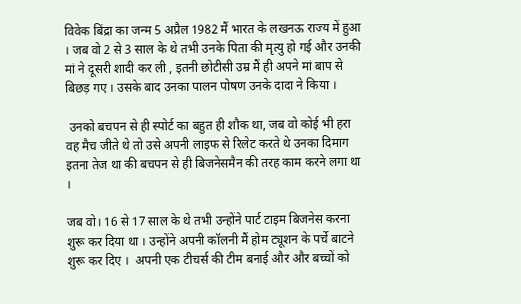विवेक बिंद्रा का जन्म 5 अप्रैल 1982 मैं भारत के लखनऊ राज्य में हुआ । जब वो 2 से 3 साल के थे तभी उनके पिता की मृत्यु हो गई और उनकी मां ने दूसरी शादी कर ली , इतनी छोटीसी उम्र मैं ही अपने मां बाप से बिछड़ गए । उसके बाद उनका पालन पोषण उनके दादा ने किया ।

 उनको बचपन से ही स्पोर्ट का बहुत ही शौक था, जब वो कोई भी हरा वह मैच जीते थे तो उसे अपनी लाइफ से रिलेट करते थे उनका दिमाग इतना तेज था की बचपन से ही बिजनेसमैन की तरह काम करने लगा था ।

जब वो। 16 से 17 साल के थे तभी उन्होंने पार्ट टाइम बिजनेस करना शुरू कर दिया था । उन्होंने अपनी कॉलनी मैं होम ट्यूशन के पर्चे बाटने शुरू कर दिए ।  अपनी एक टीचर्स की टीम बनाई और और बच्चों को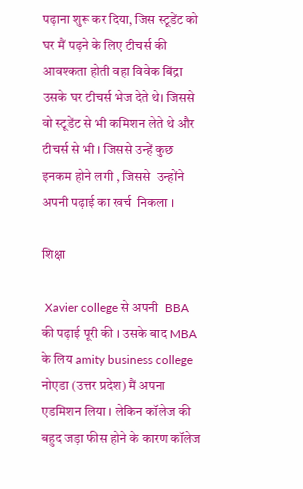पढ़ाना शुरू कर दिया, जिस स्टूडेंट को घर मैं पढ़ने के लिए टीचर्स की आवश्कता होती वहा विवेक बिंद्रा उसके घर टीचर्स भेज देते थे। जिससे वो स्टूडेंट से भी कमिशन लेते थे और टीचर्स से भी । जिससे उन्हें कुछ इनकम होने लगी , जिससे  उन्होंने अपनी पढ़ाई का खर्च  निकला ।

शिक्षा

 Xavier college से अपनी  BBA  की पढ़ाई पूरी की । उसके बाद MBA के लिय amity business college  नोएडा (उत्तर प्रदेश) मैं अपना एडमिशन लिया । लेकिन कॉलेज की बहुद जड़ा फीस होने के कारण कॉलेज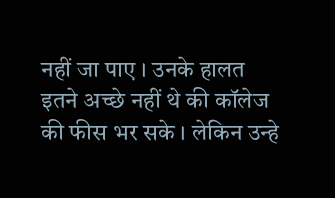नहीं जा पाए । उनके हालत इतने अच्छे नहीं थे की कॉलेज की फीस भर सके । लेकिन उन्हे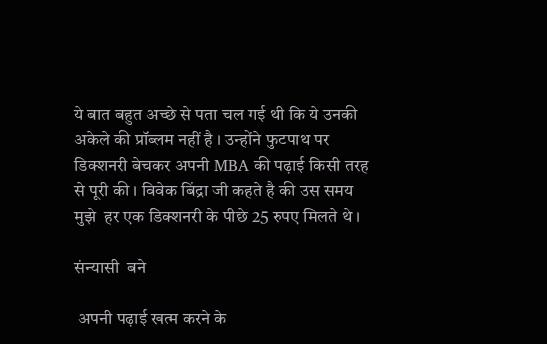ये बात बहुत अच्छे से पता चल गई थी कि ये उनकी अकेले की प्रॉब्लम नहीं है । उन्होंने फुटपाथ पर डिक्शनरी बेचकर अपनी MBA की पढ़ाई किसी तरह से पूरी की । विवेक बिंद्रा जी कहते है की उस समय मुझे  हर एक डिक्शनरी के पीछे 25 रुपए मिलते थे ।

संन्यासी  बने

 अपनी पढ़ाई खत्म करने के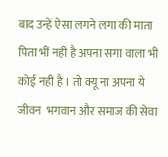बाद उन्हें ऐसा लगने लगा की माता पिता भीं नही है अपना सगा वाला भी कोई नही है । तो क्यू ना अपना ये जीवन  भगवान और समाज की सेवा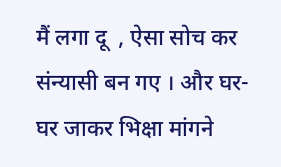मैं लगा दू  , ऐसा सोच कर संन्यासी बन गए । और घर-घर जाकर भिक्षा मांगने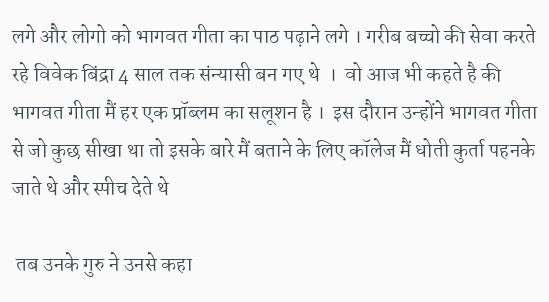लगे और लोगो को भागवत गीता का पाठ पढ़ाने लगे । गरीब बच्चो की सेवा करते रहे विवेक बिंद्रा 4 साल तक संन्यासी बन गए थे  ।  वो आज भी कहते है की भागवत गीता मैं हर एक प्रॉब्लम का सलूशन है ।  इस दौरान उन्होंने भागवत गीता से जो कुछ सीखा था तो इसके बारे मैं बताने के लिए कॉलेज मैं धोती कुर्ता पहनके जाते थे और स्पीच देते थे

 तब उनके गुरु ने उनसे कहा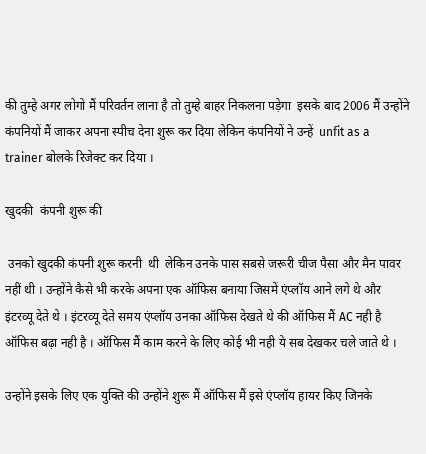की तुम्हे अगर लोगो मैं परिवर्तन लाना है तो तुम्हे बाहर निकलना पड़ेगा  इसके बाद 2006 मैं उन्होंने कंपनियों मैं जाकर अपना स्पीच देना शुरू कर दिया लेकिन कंपनियों ने उन्हें  unfit as a trainer बोलके रिजेक्ट कर दिया ।

खुदकी  कंपनी शुरू की

 उनको खुदकी कंपनी शुरू करनी  थी  लेकिन उनके पास सबसे जरूरी चीज पैसा और मैन पावर नहीं थी । उन्होंने कैसे भी करके अपना एक ऑफिस बनाया जिसमें एंप्लॉय आने लगे थे और इंटरव्यू देते थे । इंटरव्यू देते समय एंप्लॉय उनका ऑफिस देखते थे की ऑफिस मैं AC नही है ऑफिस बढ़ा नही है । ऑफिस मैं काम करने के लिए कोई भी नही ये सब देखकर चले जाते थे ।

उन्होंने इसके लिए एक युक्ति की उन्होंने शुरू मैं ऑफिस मैं इसे एंप्लॉय हायर किए जिनके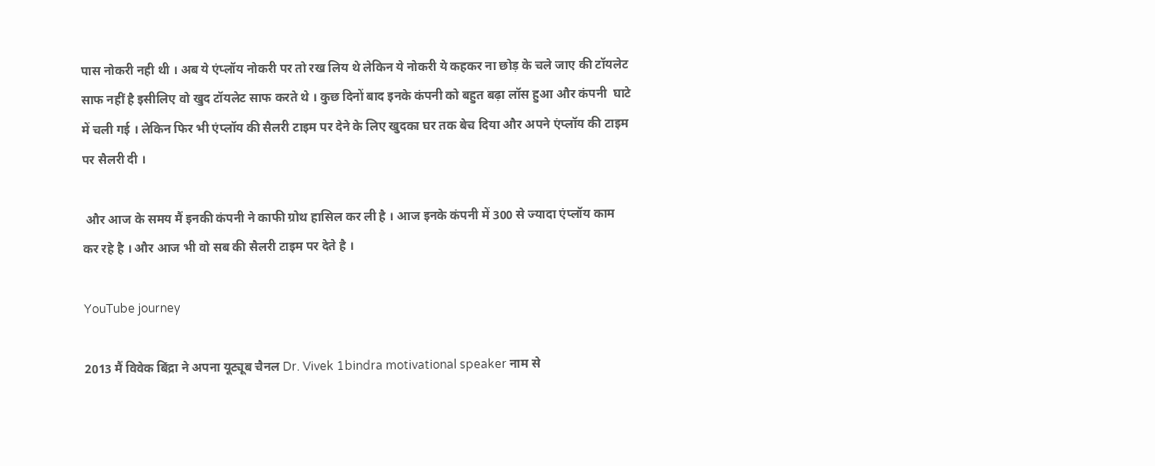पास नोकरी नही थी । अब ये एंप्लॉय नोकरी पर तो रख लिय थे लेकिन ये नोकरी ये कहकर ना छोड़ के चले जाए की टॉयलेट साफ नहीं है इसीलिए वो खुद टॉयलेट साफ करते थे । कुछ दिनों बाद इनके कंपनी को बहुत बढ़ा लॉस हुआ और कंपनी  घाटे में चली गई । लेकिन फिर भी एंप्लॉय की सैलरी टाइम पर देने के लिए खुदका घर तक बेच दिया और अपने एंप्लॉय की टाइम पर सैलरी दी ।

 और आज के समय मैं इनकी कंपनी ने काफी ग्रोथ हासिल कर ली है । आज इनके कंपनी में 300 से ज्यादा एंप्लॉय काम कर रहे है । और आज भी वो सब की सैलरी टाइम पर देते है ।

YouTube journey

2013 मैं विवेक बिंद्रा ने अपना यूट्यूब चैनल Dr. Vivek 1bindra motivational speaker नाम से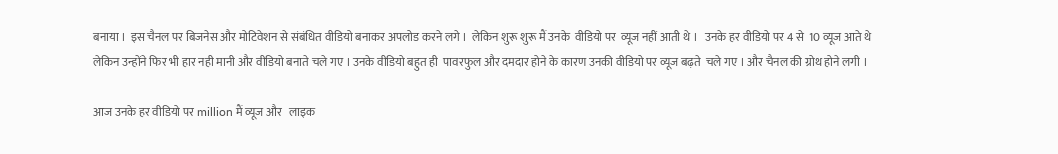बनाया ।  इस चैनल पर बिजनेस और मोटिवेशन से संबंधित वीडियो बनाकर अपलोड करने लगे ।  लेकिन शुरू शुरू मैं उनके  वीडियो पर  व्यूज नहीं आती थे ।   उनके हर वीडियो पर 4 से  10 व्यूज आते थे लेकिन उन्होंने फिर भी हार नही मानी और वीडियो बनाते चले गए । उनके वीडियो बहुत ही  पावरफुल और दमदार होने के कारण उनकी वीडियो पर व्यूज बढ़ते  चले गए । और चैनल की ग्रोथ होने लगी ।

आज उनके हर वीडियो पर million मैं व्यूज और   लाइक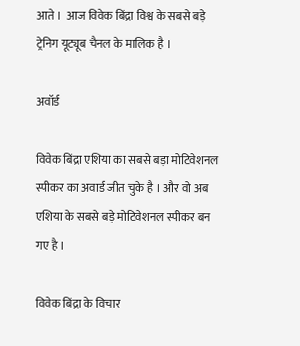आते ।  आज विवेक बिंद्रा विश्व के सबसे बड़े ट्रेनिग यूट्यूब चैनल के मालिक है ।

अवॉर्ड

विवेक बिंद्रा एशिया का सबसे बड़ा मोटिवेशनल स्पीकर का अवार्ड जीत चुके है । और वो अब एशिया के सबसे बड़े मोटिवेशनल स्पीकर बन गए है ।

विवेक बिंद्रा के विचार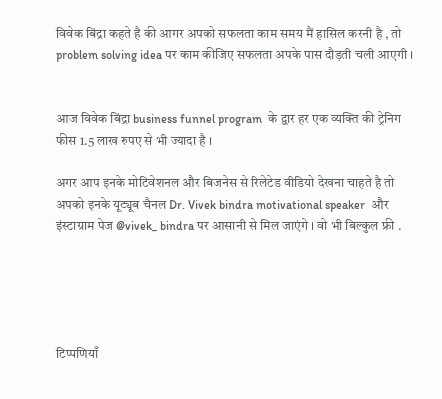विवेक बिंद्रा कहते है की आगर अपको सफलता काम समय मैं हासिल करनी है , तो  problem solving idea पर काम कीजिए सफलता अपके पास दौड़ती चली आएगी ।


आज विवेक बिंद्रा business funnel program  के द्वार हर एक व्यक्ति की ट्रेनिग फीस 1.5 लाख रुपए से भी ज्यादा है ।

अगर आप इनके मोटिवेशनल और बिजनेस से रिलेटेड वीडियो देखना चाहते है तो अपको इनके यूट्यूब चैनल Dr. Vivek bindra motivational speaker  और इंस्टाग्राम पेज @vivek_ bindra पर आसानी से मिल जाएंगे । वो भी बिल्कुल फ्री .





टिप्पणियाँ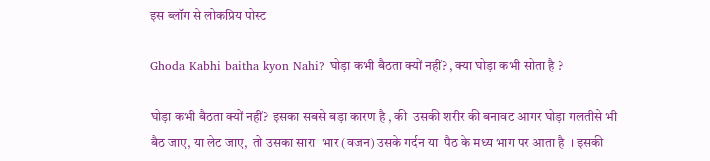इस ब्लॉग से लोकप्रिय पोस्ट

Ghoda Kabhi baitha kyon Nahi? घोड़ा कभी बैठता क्यों नहीं? , क्या घोड़ा कभी सोता है ?

घोड़ा कभी बैठता क्यों नहीं?  इसका सबसे बड़ा कारण है , की  उसकी शरीर की बनावट आगर घोड़ा गलतीसे भी बैठ जाए, या लेट जाए,  तो उसका सारा  भार (वजन) उसके गर्दन या  पैठ के मध्य भाग पर आता है  । इसकी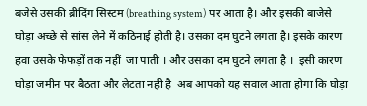बजेसे उसकी ब्रीदिंग सिस्टम (breathing system) पर आता है। और इसकी बाजेसे घोड़ा अच्छे से सांस लेने में कठिनाई होती है। उसका दम घुटने लगता है। इसके कारण हवा उसके फेफड़ों तक नहीं  जा पाती । और उसका दम घुटने लगता है ।  इसी कारण घोड़ा जमीन पर बैठता और लेटता नही है  अब आपको यह सवाल आता होगा कि घोड़ा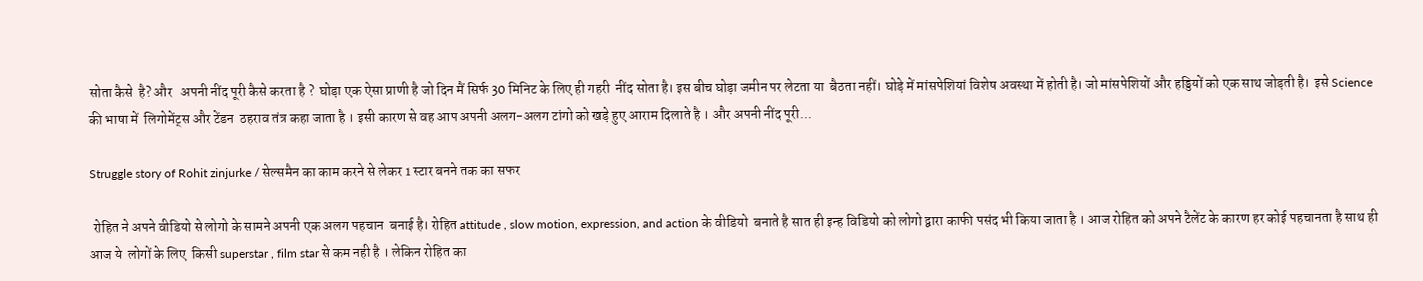सोता कैसे  है? और   अपनी नींद पूरी कैसे करता है ?  घोड़ा एक ऐसा प्राणी है जो दिन मैं सिर्फ 30 मिनिट के लिए ही गहरी  नींद सोता है। इस बीच घोड़ा जमीन पर लेटता या  बैठता नहीं। घोड़े में मांसपेशियां विशेष अवस्था में होती है। जो मांसपेशियों और हड्डियों को एक साथ जोड़ती है।  इसे Science की भाषा में  लिगोमेंट्स और टेंडन  ठहराव तंत्र कहा जाता है । इसी कारण से वह आप अपनी अलग-अलग टांगो को खड़े हुए आराम दिलाते है । और अपनी नींद पूरी...

Struggle story of Rohit zinjurke / सेल्समैन का काम करने से लेकर 1 स्टार बनने तक का सफर

 रोहित ने अपने वीडियो से लोगो के सामने अपनी एक अलग पहचान  बनाई है। रोहित attitude , slow motion, expression, and action के वीडियो  बनाते है सात ही इन्ह विडियो को लोगो द्वारा काफी पसंद भी किया जाता है । आज रोहित को अपने टैलेंट के कारण हर कोई पहचानता है साथ ही  आज ये  लोगों के लिए  किसी superstar , film star से कम नही है । लेकिन रोहित का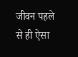जीवन पहले से ही ऐसा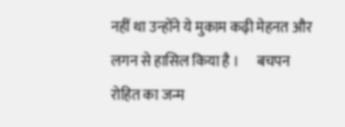नहीं था उन्होंने ये मुकाम कढ़ी मेहनत और लगन से हासिल किया है ।      बचपन   रोहित का जन्म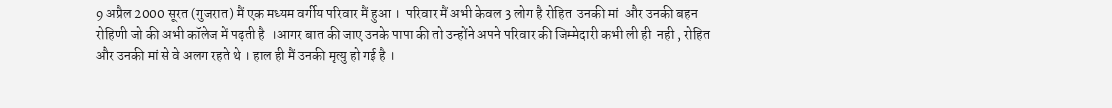9 अप्रैल 2000 सूरत (गुजरात) मैं एक मध्यम वर्गीय परिवार मैं हुआ ।  परिवार मैं अभी केवल 3 लोग है रोहित  उनकी मां  और उनकी बहन रोहिणी जो की अभी कॉलेज में पढ़ती है  ।आगर बात की जाए उनके पापा की तो उन्होंने अपने परिवार की जिम्मेदारी कभी ली ही  नही , रोहित और उनकी मां से वे अलग रहते थे । हाल ही मैं उनकी मृत्यु हो गई है ।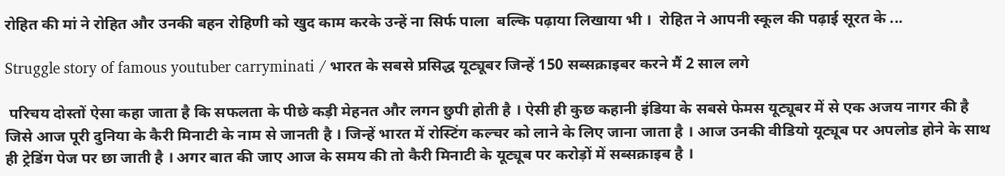रोहित की मां ने रोहित और उनकी बहन रोहिणी को खुद काम करके उन्हें ना सिर्फ पाला  बल्कि पढ़ाया लिखाया भी ।  रोहित ने आपनी स्कूल की पढ़ाई सूरत के ...

Struggle story of famous youtuber carryminati / भारत के सबसे प्रसिद्ध यूट्यूबर जिन्हें 150 सब्सक्राइबर करने मैं 2 साल लगे

 परिचय दोस्तों ऐसा कहा जाता है कि सफलता के पीछे कड़ी मेहनत और लगन छुपी होती है । ऐसी ही कुछ कहानी इंडिया के सबसे फेमस यूट्यूबर में से एक अजय नागर की है  जिसे आज पूरी दुनिया के कैरी मिनाटी के नाम से जानती है । जिन्हें भारत में रोस्टिंग कल्चर को लाने के लिए जाना जाता है । आज उनकी वीडियो यूट्यूब पर अपलोड होने के साथ ही ट्रेडिंग पेज पर छा जाती है । अगर बात की जाए आज के समय की तो कैरी मिनाटी के यूट्यूब पर करोड़ों में सब्सक्राइब है ।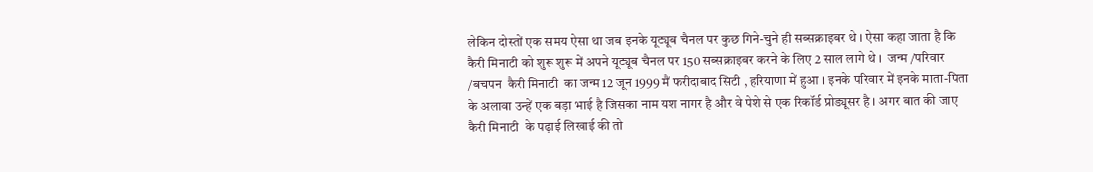लेकिन दोस्तों एक समय ऐसा था जब इनके यूट्यूब चैनल पर कुछ गिने-चुने ही सब्सक्राइबर थे । ऐसा कहा जाता है कि कैरी मिनाटी को शुरू शुरू में अपने यूट्यूब चैनल पर 150 सब्सक्राइबर करने के लिए 2 साल लागे थे ।  जन्म /परिवार /बचपन  कैरी मिनाटी  का जन्म 12 जून 1999 मैं फरीदाबाद सिटी , हरियाणा में हुआ । इनके परिवार में इनके माता-पिता के अलावा उन्हें एक बड़ा भाई है जिसका नाम यश नागर है और वे पेशे से एक रिकॉर्ड प्रोड्यूसर है । अगर बात की जाए कैरी मिनाटी  के पढ़ाई लिखाई की तो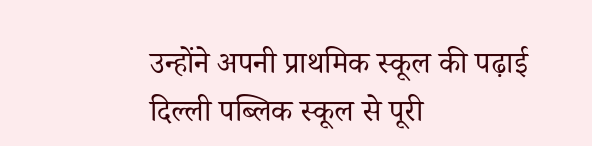उन्होंने अपनी प्राथमिक स्कूल की पढ़ाई दिल्ली पब्लिक स्कूल से पूरी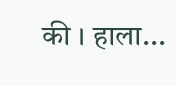की । हाला...